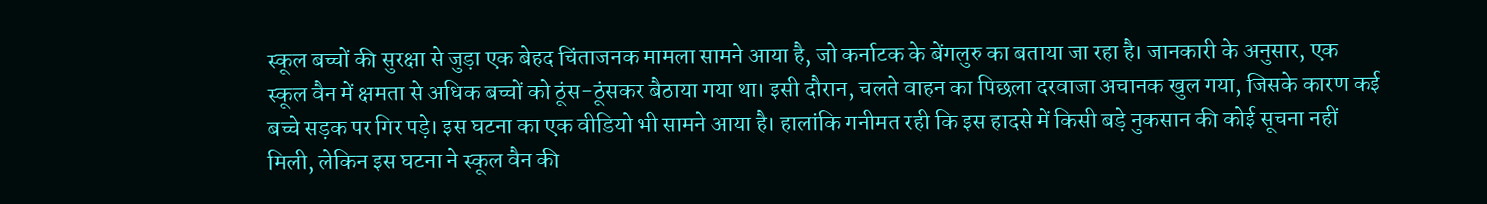स्कूल बच्चों की सुरक्षा से जुड़ा एक बेहद चिंताजनक मामला सामने आया है, जो कर्नाटक के बेंगलुरु का बताया जा रहा है। जानकारी के अनुसार, एक स्कूल वैन में क्षमता से अधिक बच्चों को ठूंस-ठूंसकर बैठाया गया था। इसी दौरान, चलते वाहन का पिछला दरवाजा अचानक खुल गया, जिसके कारण कई बच्चे सड़क पर गिर पड़े। इस घटना का एक वीडियो भी सामने आया है। हालांकि गनीमत रही कि इस हादसे में किसी बड़े नुकसान की कोई सूचना नहीं मिली, लेकिन इस घटना ने स्कूल वैन की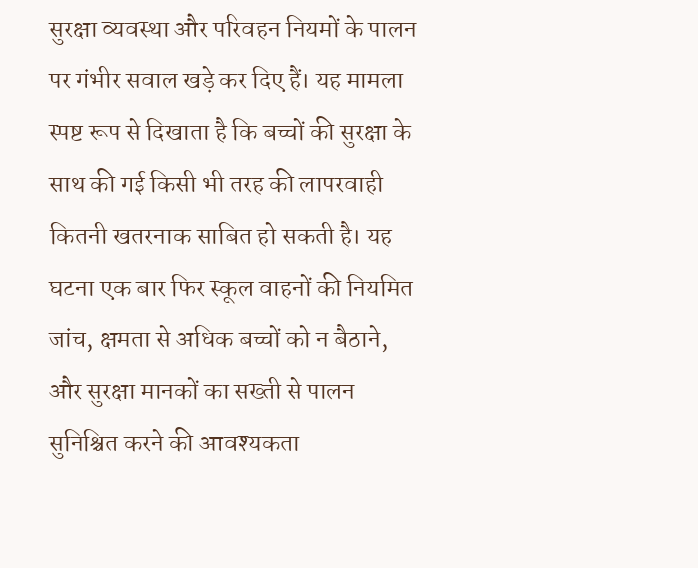सुरक्षा व्यवस्था और परिवहन नियमों के पालन पर गंभीर सवाल खड़े कर दिए हैं। यह मामला स्पष्ट रूप से दिखाता है कि बच्चों की सुरक्षा के साथ की गई किसी भी तरह की लापरवाही कितनी खतरनाक साबित हो सकती है। यह घटना एक बार फिर स्कूल वाहनों की नियमित जांच, क्षमता से अधिक बच्चों को न बैठाने, और सुरक्षा मानकों का सख्ती से पालन सुनिश्चित करने की आवश्यकता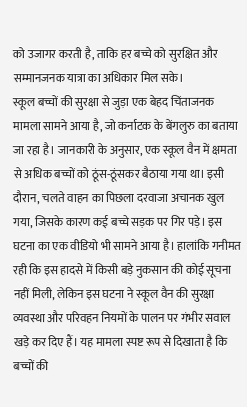को उजागर करती है, ताकि हर बच्चे को सुरक्षित और सम्मानजनक यात्रा का अधिकार मिल सके।
स्कूल बच्चों की सुरक्षा से जुड़ा एक बेहद चिंताजनक मामला सामने आया है, जो कर्नाटक के बेंगलुरु का बताया जा रहा है। जानकारी के अनुसार, एक स्कूल वैन में क्षमता से अधिक बच्चों को ठूंस-ठूंसकर बैठाया गया था। इसी दौरान, चलते वाहन का पिछला दरवाजा अचानक खुल गया, जिसके कारण कई बच्चे सड़क पर गिर पड़े। इस घटना का एक वीडियो भी सामने आया है। हालांकि गनीमत रही कि इस हादसे में किसी बड़े नुकसान की कोई सूचना नहीं मिली, लेकिन इस घटना ने स्कूल वैन की सुरक्षा व्यवस्था और परिवहन नियमों के पालन पर गंभीर सवाल खड़े कर दिए हैं। यह मामला स्पष्ट रूप से दिखाता है कि बच्चों की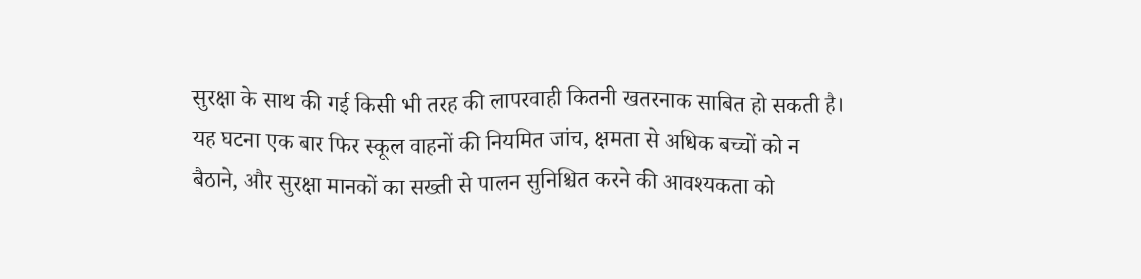सुरक्षा के साथ की गई किसी भी तरह की लापरवाही कितनी खतरनाक साबित हो सकती है। यह घटना एक बार फिर स्कूल वाहनों की नियमित जांच, क्षमता से अधिक बच्चों को न बैठाने, और सुरक्षा मानकों का सख्ती से पालन सुनिश्चित करने की आवश्यकता को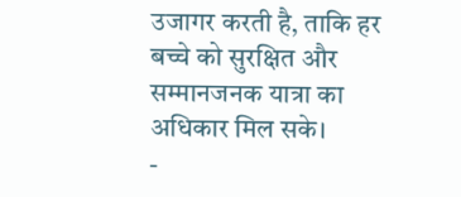उजागर करती है, ताकि हर बच्चे को सुरक्षित और सम्मानजनक यात्रा का अधिकार मिल सके।
-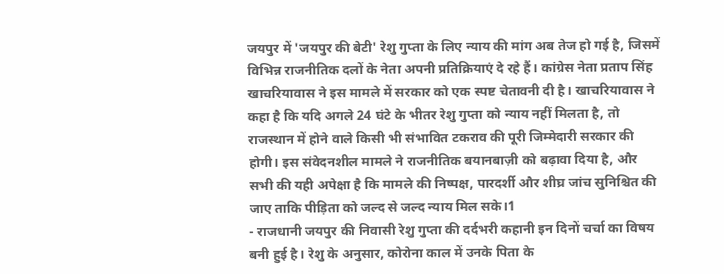जयपुर में 'जयपुर की बेटी' रेशु गुप्ता के लिए न्याय की मांग अब तेज हो गई है, जिसमें विभिन्न राजनीतिक दलों के नेता अपनी प्रतिक्रियाएं दे रहे हैं। कांग्रेस नेता प्रताप सिंह खाचरियावास ने इस मामले में सरकार को एक स्पष्ट चेतावनी दी है। खाचरियावास ने कहा है कि यदि अगले 24 घंटे के भीतर रेशु गुप्ता को न्याय नहीं मिलता है, तो राजस्थान में होने वाले किसी भी संभावित टकराव की पूरी जिम्मेदारी सरकार की होगी। इस संवेदनशील मामले ने राजनीतिक बयानबाज़ी को बढ़ावा दिया है, और सभी की यही अपेक्षा है कि मामले की निष्पक्ष, पारदर्शी और शीघ्र जांच सुनिश्चित की जाए ताकि पीड़िता को जल्द से जल्द न्याय मिल सके।1
- राजधानी जयपुर की निवासी रेशु गुप्ता की दर्दभरी कहानी इन दिनों चर्चा का विषय बनी हुई है। रेशु के अनुसार, कोरोना काल में उनके पिता के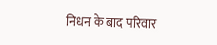निधन के बाद परिवार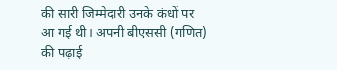की सारी जिम्मेदारी उनके कंधों पर आ गई थी। अपनी बीएससी (गणित) की पढ़ाई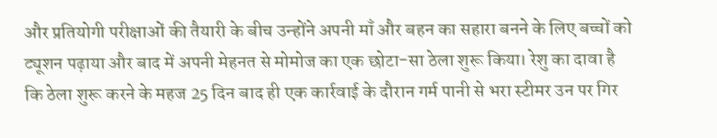और प्रतियोगी परीक्षाओं की तैयारी के बीच उन्होंने अपनी माँ और बहन का सहारा बनने के लिए बच्चों को ट्यूशन पढ़ाया और बाद में अपनी मेहनत से मोमोज का एक छोटा-सा ठेला शुरू किया। रेशु का दावा है कि ठेला शुरू करने के महज 25 दिन बाद ही एक कार्रवाई के दौरान गर्म पानी से भरा स्टीमर उन पर गिर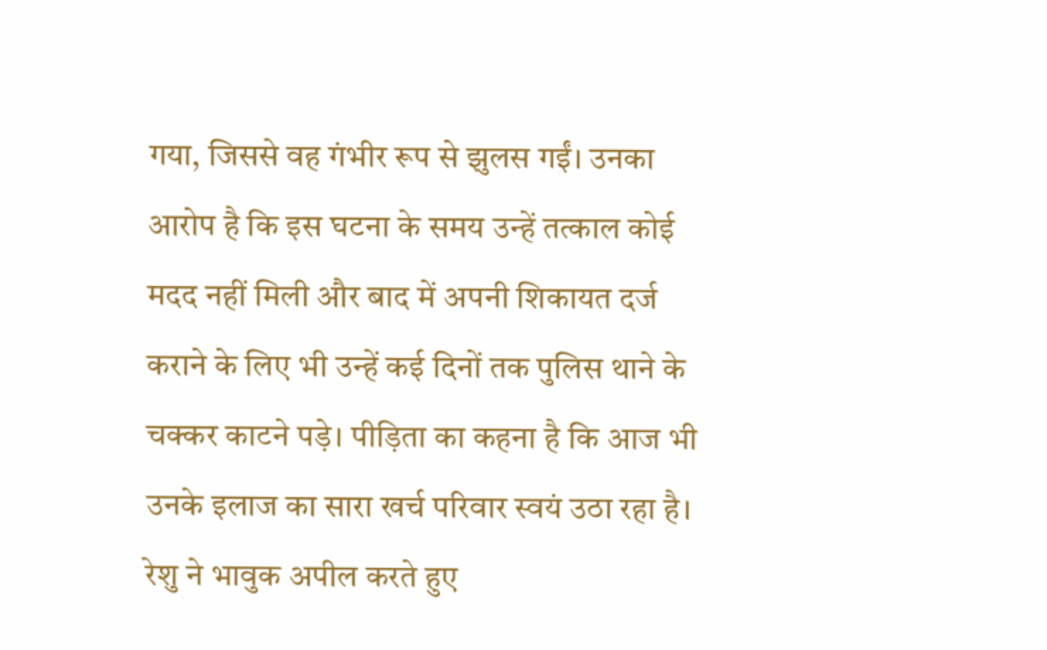गया, जिससे वह गंभीर रूप से झुलस गईं। उनका आरोप है कि इस घटना के समय उन्हें तत्काल कोई मदद नहीं मिली और बाद में अपनी शिकायत दर्ज कराने के लिए भी उन्हें कई दिनों तक पुलिस थाने के चक्कर काटने पड़े। पीड़िता का कहना है कि आज भी उनके इलाज का सारा खर्च परिवार स्वयं उठा रहा है। रेशु ने भावुक अपील करते हुए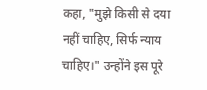कहा, "मुझे किसी से दया नहीं चाहिए, सिर्फ न्याय चाहिए।" उन्होंने इस पूरे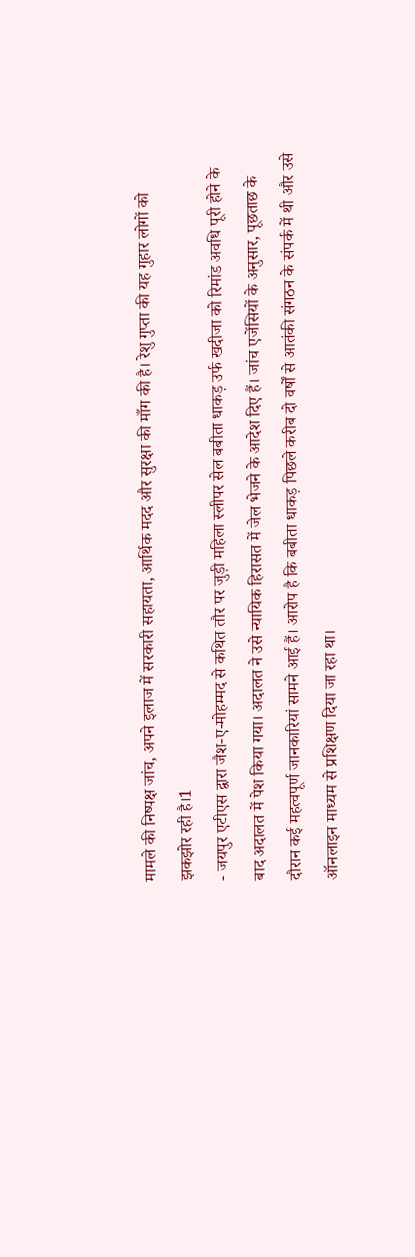मामले की निष्पक्ष जांच, अपने इलाज में सरकारी सहायता, आर्थिक मदद और सुरक्षा की माँग की है। रेशु गुप्ता की यह गुहार लोगों को झकझोर रही है।1
- जयपुर एटीएस द्वारा जैश-ए-मोहम्मद से कथित तौर पर जुड़ी महिला स्लीपर सेल बबीता धाकड़ उर्फ खदीजा को रिमांड अवधि पूरी होने के बाद अदालत में पेश किया गया। अदालत ने उसे न्यायिक हिरासत में जेल भेजने के आदेश दिए हैं। जांच एजेंसियों के अनुसार, पूछताछ के दौरान कई महत्वपूर्ण जानकारियां सामने आई हैं। आरोप है कि बबीता धाकड़ पिछले करीब दो वर्षों से आतंकी संगठन के संपर्क में थी और उसे ऑनलाइन माध्यम से प्रशिक्षण दिया जा रहा था।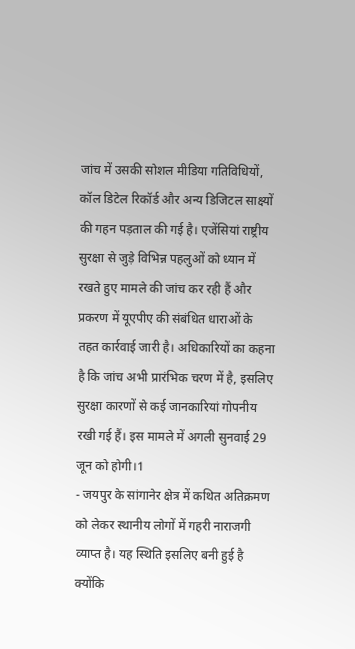जांच में उसकी सोशल मीडिया गतिविधियों, कॉल डिटेल रिकॉर्ड और अन्य डिजिटल साक्ष्यों की गहन पड़ताल की गई है। एजेंसियां राष्ट्रीय सुरक्षा से जुड़े विभिन्न पहलुओं को ध्यान में रखते हुए मामले की जांच कर रही हैं और प्रकरण में यूएपीए की संबंधित धाराओं के तहत कार्रवाई जारी है। अधिकारियों का कहना है कि जांच अभी प्रारंभिक चरण में है, इसलिए सुरक्षा कारणों से कई जानकारियां गोपनीय रखी गई हैं। इस मामले में अगली सुनवाई 29 जून को होगी।1
- जयपुर के सांगानेर क्षेत्र में कथित अतिक्रमण को लेकर स्थानीय लोगों में गहरी नाराजगी व्याप्त है। यह स्थिति इसलिए बनी हुई है क्योंकि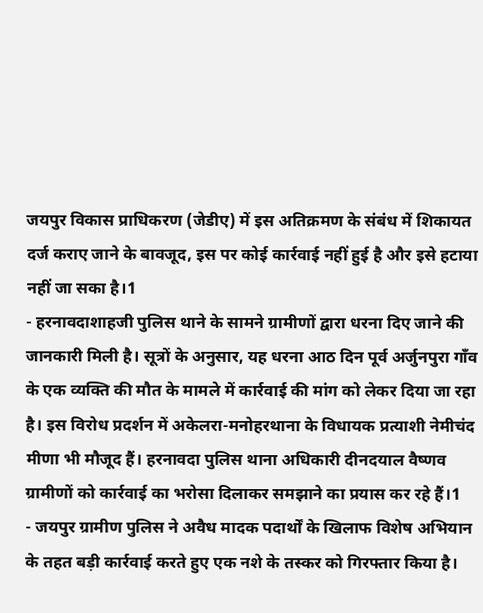जयपुर विकास प्राधिकरण (जेडीए) में इस अतिक्रमण के संबंध में शिकायत दर्ज कराए जाने के बावजूद, इस पर कोई कार्रवाई नहीं हुई है और इसे हटाया नहीं जा सका है।1
- हरनावदाशाहजी पुलिस थाने के सामने ग्रामीणों द्वारा धरना दिए जाने की जानकारी मिली है। सूत्रों के अनुसार, यह धरना आठ दिन पूर्व अर्जुनपुरा गाँव के एक व्यक्ति की मौत के मामले में कार्रवाई की मांग को लेकर दिया जा रहा है। इस विरोध प्रदर्शन में अकेलरा-मनोहरथाना के विधायक प्रत्याशी नेमीचंद मीणा भी मौजूद हैं। हरनावदा पुलिस थाना अधिकारी दीनदयाल वैष्णव ग्रामीणों को कार्रवाई का भरोसा दिलाकर समझाने का प्रयास कर रहे हैं।1
- जयपुर ग्रामीण पुलिस ने अवैध मादक पदार्थों के खिलाफ विशेष अभियान के तहत बड़ी कार्रवाई करते हुए एक नशे के तस्कर को गिरफ्तार किया है।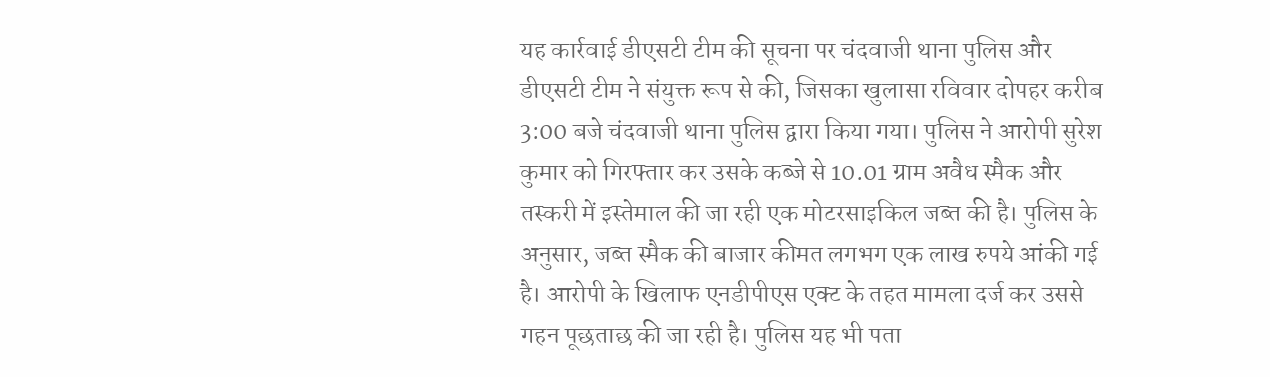यह कार्रवाई डीएसटी टीम की सूचना पर चंदवाजी थाना पुलिस और डीएसटी टीम ने संयुक्त रूप से की, जिसका खुलासा रविवार दोपहर करीब 3:00 बजे चंदवाजी थाना पुलिस द्वारा किया गया। पुलिस ने आरोपी सुरेश कुमार को गिरफ्तार कर उसके कब्जे से 10.01 ग्राम अवैध स्मैक और तस्करी में इस्तेमाल की जा रही एक मोटरसाइकिल जब्त की है। पुलिस के अनुसार, जब्त स्मैक की बाजार कीमत लगभग एक लाख रुपये आंकी गई है। आरोपी के खिलाफ एनडीपीएस एक्ट के तहत मामला दर्ज कर उससे गहन पूछताछ की जा रही है। पुलिस यह भी पता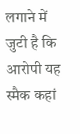लगाने में जुटी है कि आरोपी यह स्मैक कहां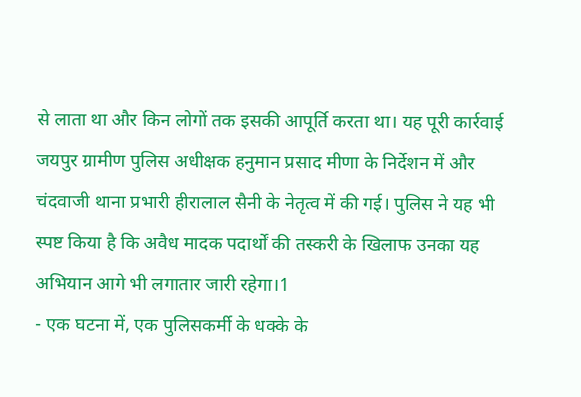से लाता था और किन लोगों तक इसकी आपूर्ति करता था। यह पूरी कार्रवाई जयपुर ग्रामीण पुलिस अधीक्षक हनुमान प्रसाद मीणा के निर्देशन में और चंदवाजी थाना प्रभारी हीरालाल सैनी के नेतृत्व में की गई। पुलिस ने यह भी स्पष्ट किया है कि अवैध मादक पदार्थों की तस्करी के खिलाफ उनका यह अभियान आगे भी लगातार जारी रहेगा।1
- एक घटना में, एक पुलिसकर्मी के धक्के के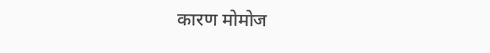कारण मोमोज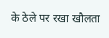के ठेले पर रखा खौलता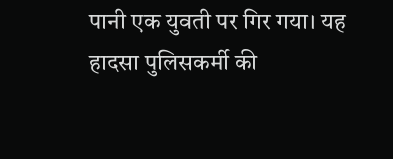पानी एक युवती पर गिर गया। यह हादसा पुलिसकर्मी की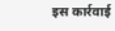इस कार्रवाई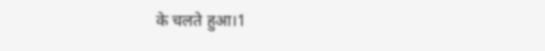के चलते हुआ।1